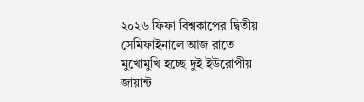২০২৬ ফিফা বিশ্বকাপের দ্বিতীয় সেমিফাইনালে আজ রাতে মুখোমুখি হচ্ছে দুই ইউরোপীয় জায়ান্ট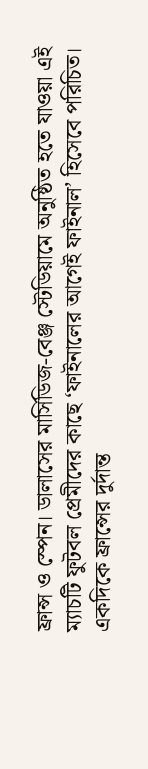ফ্রান্স ও স্পেন। ডালাসের মার্সিডিজ-বেঞ্জ স্টেডিয়ামে অনুষ্ঠিত হতে যাওয়া এই ম্যাচটি ফুটবল প্রেমীদের কাছে ‘ফাইনালের আগেই ফাইনাল’ হিসেবে পরিচিত। একদিকে ফ্রান্সের দুর্দান্ত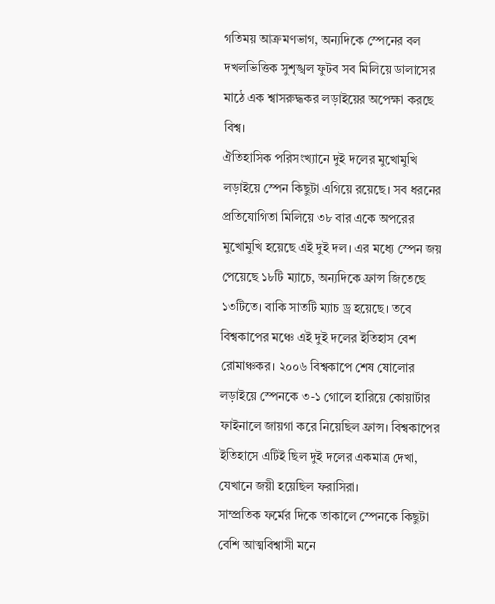গতিময় আক্রমণভাগ, অন্যদিকে স্পেনের বল দখলভিত্তিক সুশৃঙ্খল ফুটব সব মিলিয়ে ডালাসের মাঠে এক শ্বাসরুদ্ধকর লড়াইয়ের অপেক্ষা করছে বিশ্ব।
ঐতিহাসিক পরিসংখ্যানে দুই দলের মুখোমুখি লড়াইয়ে স্পেন কিছুটা এগিয়ে রয়েছে। সব ধরনের প্রতিযোগিতা মিলিয়ে ৩৮ বার একে অপরের মুখোমুখি হয়েছে এই দুই দল। এর মধ্যে স্পেন জয় পেয়েছে ১৮টি ম্যাচে, অন্যদিকে ফ্রান্স জিতেছে ১৩টিতে। বাকি সাতটি ম্যাচ ড্র হয়েছে। তবে বিশ্বকাপের মঞ্চে এই দুই দলের ইতিহাস বেশ রোমাঞ্চকর। ২০০৬ বিশ্বকাপে শেষ ষোলোর লড়াইয়ে স্পেনকে ৩-১ গোলে হারিয়ে কোয়ার্টার ফাইনালে জায়গা করে নিয়েছিল ফ্রান্স। বিশ্বকাপের ইতিহাসে এটিই ছিল দুই দলের একমাত্র দেখা, যেখানে জয়ী হয়েছিল ফরাসিরা।
সাম্প্রতিক ফর্মের দিকে তাকালে স্পেনকে কিছুটা বেশি আত্মবিশ্বাসী মনে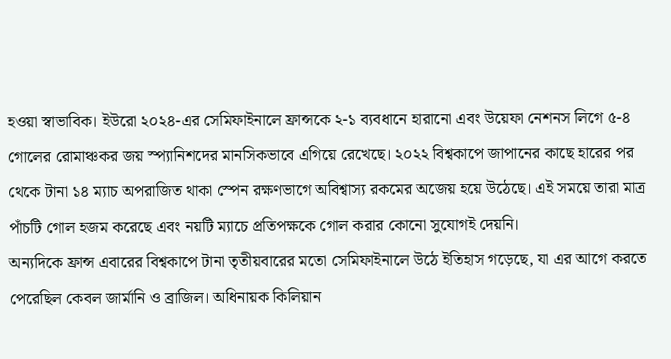হওয়া স্বাভাবিক। ইউরো ২০২৪-এর সেমিফাইনালে ফ্রান্সকে ২-১ ব্যবধানে হারানো এবং উয়েফা নেশনস লিগে ৫-৪ গোলের রোমাঞ্চকর জয় স্প্যানিশদের মানসিকভাবে এগিয়ে রেখেছে। ২০২২ বিশ্বকাপে জাপানের কাছে হারের পর থেকে টানা ১৪ ম্যাচ অপরাজিত থাকা স্পেন রক্ষণভাগে অবিশ্বাস্য রকমের অজেয় হয়ে উঠেছে। এই সময়ে তারা মাত্র পাঁচটি গোল হজম করেছে এবং নয়টি ম্যাচে প্রতিপক্ষকে গোল করার কোনো সুযোগই দেয়নি।
অন্যদিকে ফ্রান্স এবারের বিশ্বকাপে টানা তৃতীয়বারের মতো সেমিফাইনালে উঠে ইতিহাস গড়েছে, যা এর আগে করতে পেরেছিল কেবল জার্মানি ও ব্রাজিল। অধিনায়ক কিলিয়ান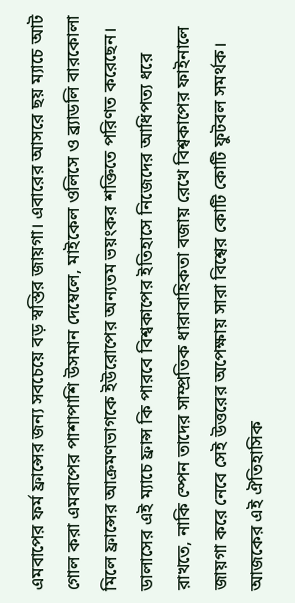এমবাপের ফর্ম ফ্রান্সের জন্য সবচেয়ে বড় স্বস্তির জায়গা। এবারের আসরে ছয় ম্যাচে আট গোল করা এমবাপের পাশাপাশি উসমান দেম্বেলে, মাইকেল ওলিসে ও ব্র্যাডলি বারকোলা মিলে ফ্রান্সের আক্রমণভাগকে ইউরোপের অন্যতম ভয়ংকর শক্তিতে পরিণত করেছেন। ডালাসের এই ম্যাচে ফ্রান্স কি পারবে বিশ্বকাপের ইতিহাসে নিজেদের আধিপত্য ধরে রাখতে, নাকি স্পেন তাদের সাম্প্রতিক ধারাবাহিকতা বজায় রেখে বিশ্বকাপের ফাইনালে জায়গা করে নেবে সেই উত্তরের অপেক্ষায় সারা বিশ্বের কোটি কোটি ফুটবল সমর্থক।
আজকের এই ঐতিহাসিক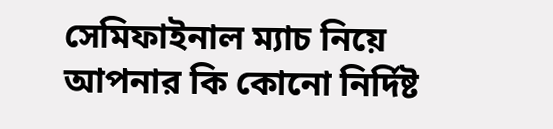সেমিফাইনাল ম্যাচ নিয়ে আপনার কি কোনো নির্দিষ্ট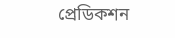প্রেডিকশন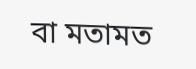বা মতামত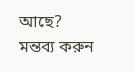আছে?
মন্তব্য করুন